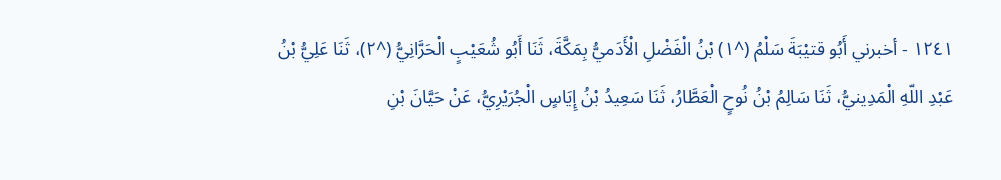١٢٤١ - أخبرني أَبُو قتيْبَةَ سَلْمُ (^١) بْنُ الْفَضْلِ الْأَدَميُّ بِمَكَّةَ، ثَنَا أَبُو شُعَيْبٍ الْحَرَّانِيُّ (^٢)، ثَنَا عَلِيُّ بْنُ عَبْدِ اللّهِ الْمَدِينيُّ، ثَنَا سَالِمُ بْنُ نُوحٍ الْعَطَّارُ، ثَنَا سَعِيدُ بْنُ إِيَاسٍ الْجُرَيْرِيُّ، عَنْ حَيَّانَ بْنِ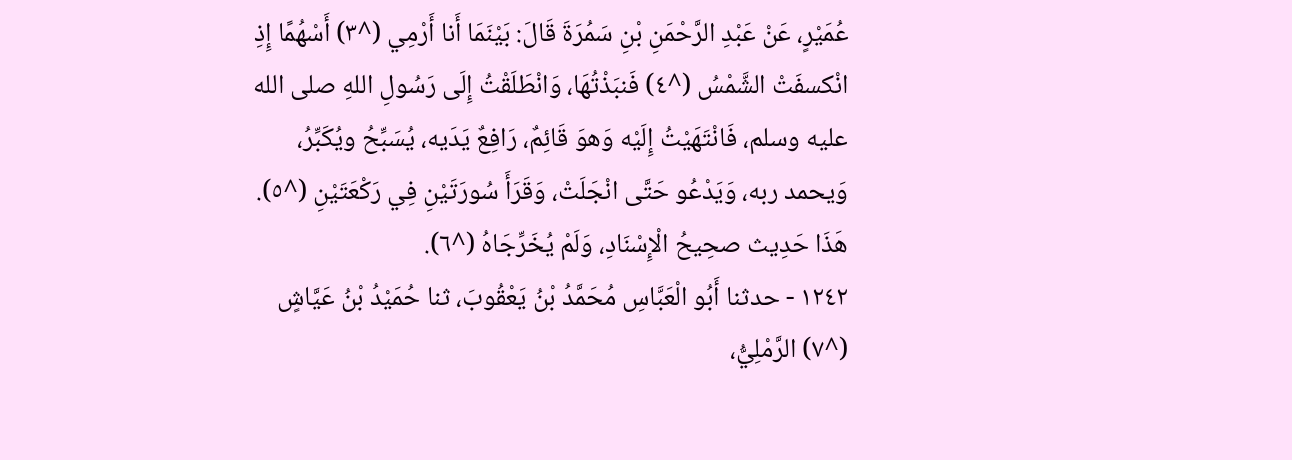عُمَيْرٍ، عَنْ عَبْدِ الرَّحْمَنِ بْنِ سَمُرَةَ قَالَ: بَيْنَمَا أَنا أَرْمِي (^٣) أَسْهُمًا إِذِ انْكسفَتْ الشَّمْسُ (^٤) فَنبَذْتُهَا، وَانْطَلَقْتُ إِلَى رَسُولِ اللهِ صلى الله عليه وسلم، فَانْتَهَيْتُ إِلَيْه وَهوَ قَائِمٌ، رَافِعٌ يَدَيه، يُسَبِّحُ ويُكَبِّرُ، وَيحمد ربه، وَيَدْعُو حَتَّى انْجَلَتْ، وَقَرَأَ سُورَتَيْنِ فِي رَكْعَتَيْنِ (^٥).
هَذَا حَدِيث صحِيحُ الْإِسْنَادِ، وَلَمْ يُخَرِّجَاهُ (^٦).
١٢٤٢ - حدثنا أَبُو الْعَبَّاسِ مُحَمَّدُ بْنُ يَعْقُوبَ، ثنا حُمَيْدُ بْنُ عَيَّاشٍ (^٧) الرَّمْلِيُّ،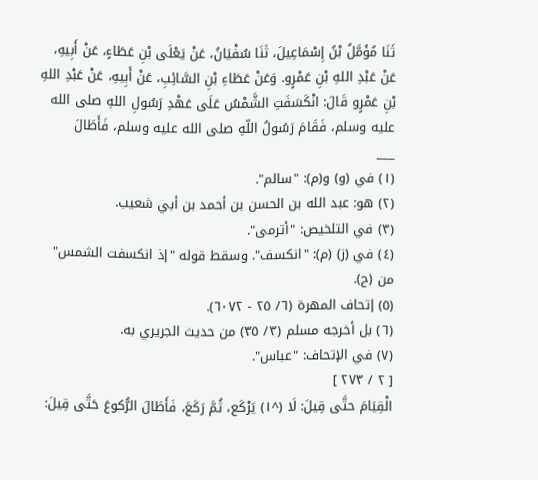ثَنَا مُؤَمَّلُ بْنُ إِسْمَاعِيلَ، ثَنَا سُفْيَانُ، عَنْ يَعْلَى بْنِ عَطَاءٍ، عَنْ أَبِيهِ، عَنْ عَبْدِ اللهِ بْنِ عَمْرٍو. وَعَنْ عَطَاءِ بْنِ السَّائِبِ، عَنْ أَبِيهِ، عَنْ عَبْدِ اللهِ بْنِ عَمْرٍو قَالَ: انْكَسَفَتِ الشَّمْسُ عَلَى عَهْدِ رَسُولِ اللهِ صلى الله عليه وسلم، فَقَامَ رَسُولُ اللّهِ صلى الله عليه وسلم، فَأَطَالَ
___
(١) في (و) و(م): "سالم".
(٢) هو: عبد الله بن الحسن بن أحمد بن أبي شعيب.
(٣) في التلخيص: "أترمى".
(٤) في (ز) (م): "انكسف". وسقط قوله "إذ انكسفت الشمس" من (ح).
(٥) إتحاف المهرة (٦/ ٢٥ - ٦٠٧٢).
(٦) بل أخرجه مسلم (٣/ ٣٥) من حديث الجريري به.
(٧) في الإتحاف: "عباس".
[ ٢ / ٢٧٣ ]
الْقِيَامَ حتَّى قِيلَ: لَا (^١) يَرْكَع، ثُمَّ رَكَعَ، فَأَطَالَ الرُّكوعَ حَتَّى قِيلَ: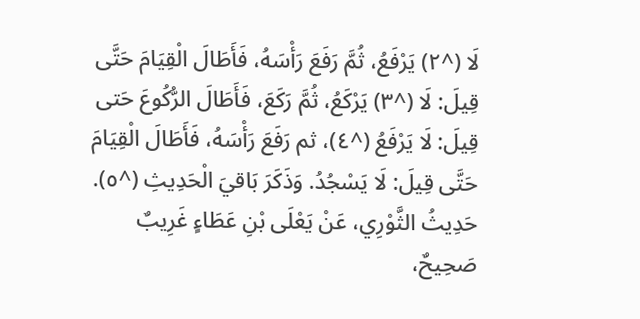لَا (^٢) يَرْفَعُ، ثُمَّ رَفَعَ رَأْسَهُ، فَأَطَالَ الْقِيَامَ حَتَّى قِيلَ: لَا (^٣) يَرْكَعُ، ثُمَّ رَكَعَ، فَأَطَالَ الرُّكُوعَ حَتى قِيلَ: لَا يَرْفَعُ (^٤)، ثم رَفَعَ رَأْسَهُ، فَأَطَالَ الْقِيَامَ حَتَّى قِيلَ: لَا يَسْجُدُ. وَذَكَرَ بَاقيَ الْحَدِيثِ (^٥).
حَدِيثُ الثَّوْرِي، عَنْ يَعْلَى بْنِ عَطَاءٍ غَرِيبٌ صَحِيحٌ،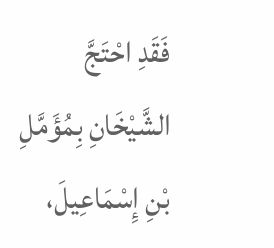فَقَدِ احْتَجَّ الشَّيْخَانِ بِمُؤَمَّلِ بْنِ إِسْمَاعِيلَ،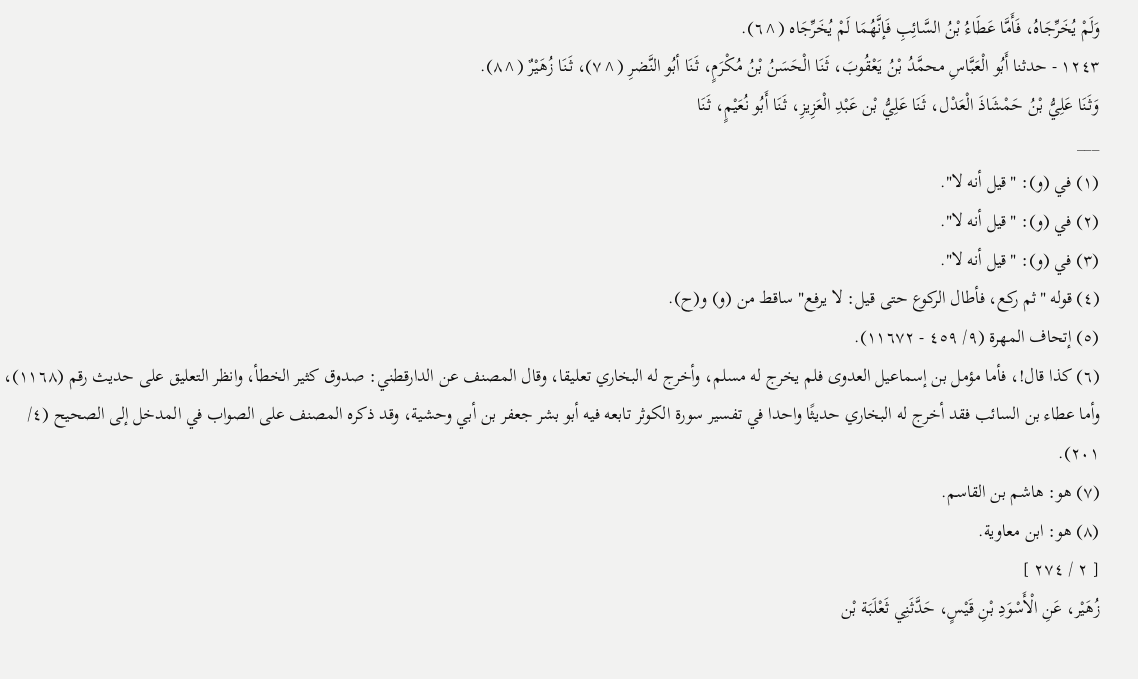وَلَمْ يُخَرِّجَاهُ، فَأَمَّا عَطَاءُ بْنُ السَّائِبِ فَإنَّهُمَا لَمْ يُخَرِّجَاه (^٦).
١٢٤٣ - حدثنا أَبُو الْعَبَّاسِ محمَّدُ بْنُ يَعْقُوبَ، ثَنَا الْحَسَنُ بْنُ مُكْرَمٍ، ثَنَا أبُو النَّضرِ (^٧)، ثَنَا زُهَيْرٌ (^٨).
وَثَنَا عَلِيُّ بْنُ حَمْشَاذَ الْعَدْل، ثَنَا عَلِيُّ بْن عَبْدِ الْعَزِيزِ، ثَنَا أَبُو نُعَيْمٍ، ثَنَا
___
(١) في (و): "قيل أنه لا".
(٢) في (و): "قيل أنه لا".
(٣) في (و): "قيل أنه لا".
(٤) قوله "ثم ركع، فأطال الركوع حتى قيل: لا يرفع" ساقط من (و) و(ح).
(٥) إتحاف المهرة (٩/ ٤٥٩ - ١١٦٧٢).
(٦) كذا قال!، فأما مؤمل بن إسماعيل العدوى فلم يخرج له مسلم، وأخرج له البخاري تعليقا، وقال المصنف عن الدارقطني: صدوق كثير الخطأ، وانظر التعليق على حديث رقم (١١٦٨)، وأما عطاء بن السائب فقد أخرج له البخاري حديثًا واحدا في تفسير سورة الكوثر تابعه فيه أبو بشر جعفر بن أبي وحشية، وقد ذكره المصنف على الصواب في المدخل إلى الصحيح (٤/ ٢٠١).
(٧) هو: هاشم بن القاسم.
(٨) هو: ابن معاوية.
[ ٢ / ٢٧٤ ]
زُهَيْر، عَنِ الْأَسْوَدِ بْنِ قَيْسٍ، حَدَّثَنِي ثَعْلَبَة بْن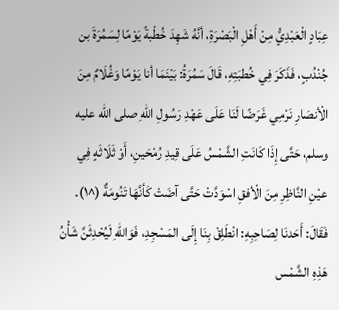عِبَادٍ الْعَبْدِيُّ مِنْ أَهْلِ الْبَصْرَةِ، أنَّهُ شَهِدَ خُطْبةً يَوْمًا لِسَمُرَةَ بن جُنْدُبٍ، فَذَكَرَ فِي خُطبَتِهِ، قَالَ سَمُرَةُ: بَيْنَمَا أنا يَوْمًا وَغُلَامٌ مِنَ الْأنصَارِ نَرْمِي غَرَضًا لَنَا عَلَى عَهْدِ رَسُولِ اللهِ صلى الله عليه وسلم، حَتَّى إِذَا كَانَتِ الشَّمْسُ عَلَى قِيدِ رُمْحَينِ، أَوْ ثَلَاثَهٍ فِي عيْنِ النَّاظِرِ مِنَ الْأفقِ اسْوَدَّتْ حَتَّى آضَتْ كَأنَّهَا تَنُومَةٌ (^١). فَقَالَ: أَحَدنَا لِصَاحِبِهِ: انْطَلِقْ بِنَا إِلَى المَسْجِدِ، فَوَاللهِ لَيُحْدِثَنَّ شَأْنُ هَذِهِ الشَّمْس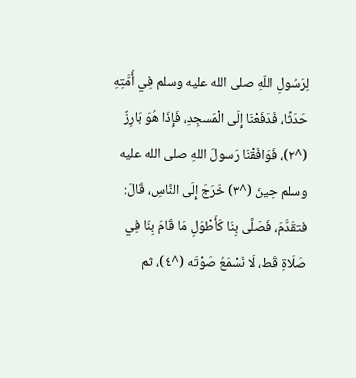لِرَسُولِ اللّهِ صلى الله عليه وسلم فِي أُمَّتِهِ حَدَثًا، فَدَفَعْنَا إِلَى الْمَسجِدِ، فَإِذَا هُوَ بَارِزٌ (^٢)، فَوَافَقْنَا رَسولَ اللهِ صلى الله عليه وسلم حِينَ (^٣) خَرَجَ إِلَى النَّاسِ، قَالَ: فتقَدَّمَ، فَصَلَّى بِنَا كَأَطْوَلِ مَا قَامَ بِنَا فِي صَلَاةِ قَط، لَا نَسْمَعُ صَوْتَه (^٤)، ثم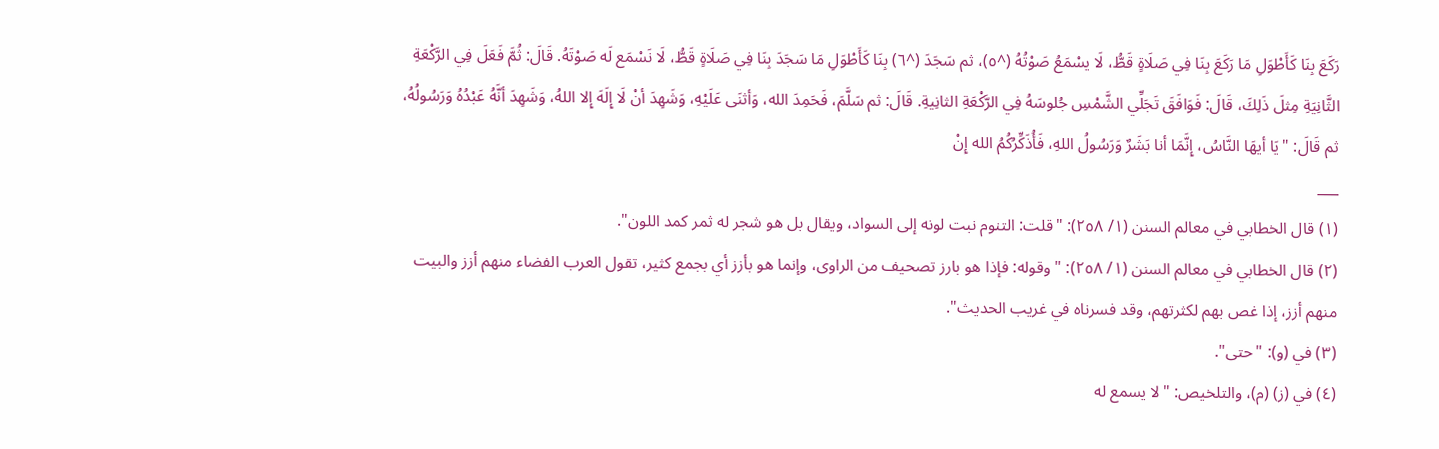رَكَعَ بِنَا كَأَطْوَلِ مَا رَكَعَ بِنَا فِي صَلَاةٍ قَطُّ، لَا يسْمَعُ صَوْتُهُ (^٥)، ثم سَجَدَ (^٦) بِنَا كَأَطْوَلِ مَا سَجَدَ بِنَا فِي صَلَاةٍ قَطُّ، لَا نَسْمَع لَه صَوْتَهُ. قَالَ: ثُمَّ فَعَلَ فِي الرَّكْعَةِ الثَّانِيَةِ مِثلَ ذَلِكَ، قَالَ: فَوَافَقَ تَجَلِّي الشَّمْسِ جُلوسَهُ فِي الرَّكْعَةِ الثانِيةِ. قَالَ: ثم سَلَّمَ، فَحَمِدَ الله، وَأثنَى عَلَيْهِ، وَشَهِدَ أنْ لَا إِلَهَ إِلا اللهُ، وَشَهِدَ أنَّهُ عَبْدُهُ وَرَسُولُهُ، ثم قَالَ: "يَا أيهَا النَّاسُ، إِنَّمَا أنا بَشَرٌ وَرَسُولُ اللهِ، فَأُذَكِّرُكُمُ الله إِنْ
___
(١) قال الخطابي في معالم السنن (١/ ٢٥٨): "قلت: التنوم نبت لونه إلى السواد، ويقال بل هو شجر له ثمر كمد اللون".
(٢) قال الخطابي في معالم السنن (١/ ٢٥٨): "وقوله: فإذا هو بارز تصحيف من الراوى، وإنما هو بأزز أي بجمع كثير، تقول العرب الفضاء منهم أزز والبيت منهم أزز، إذا غص بهم لكثرتهم، وقد فسرناه في غريب الحديث".
(٣) في (و): "حتى".
(٤) في (ز) (م)، والتلخيص: "لا يسمع له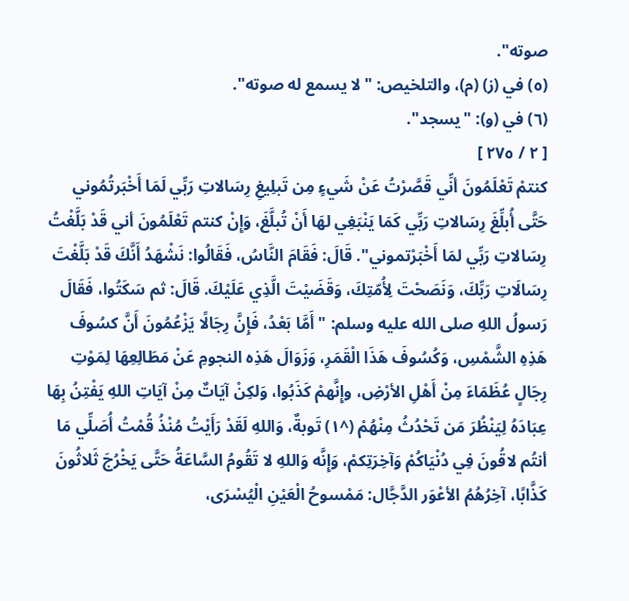صوته".
(٥) في (ز) (م)، والتلخيص: "لا يسمع له صوته".
(٦) في (و): "يسجد".
[ ٢ / ٢٧٥ ]
كنتمْ تَعْلَمُونَ أنِّي قَصَّرْتُ عَنْ شَيءٍ مِن تَبلِيغِ رِسَالاتِ رَبِّي لَمَا أَخْبَرتُمُوني حَتَّى أُبلِّغَ رِسَالاتِ رَبِّي كَمَا يَنْبَغِي لهَا أَنْ تُبلَّغَ، وَإِنْ كنتم تَعْلَمُونَ أني قَدْ بَلَّغْتُ رِسَالاتِ رَبِّي لمَا أَخْبَرْتموني". قَالَ: فَقَامَ النَّاسُ، فَقَالُوا: نَشْهَدُ أَنَّكَ قَدْ بَلَّغْتَ رِسَالَاتِ رَبِّكَ، وَنَصَحْتَ لِأُمّتِكَ، وَقَضَيْتَ الَّذِي عَلَيْكَ. قَالَ: ثم سَكَتُوا، فَقَالَ رَسولُ اللهِ صلى الله عليه وسلم: "أَمَّا بَعْدُ، فَإِنَّ رِجَالًا يَزْعُمُونَ أَنَّ كسُوفَ هَذِهِ الشَّمْسِ، وَكُسُوفَ هَذَا الْقَمَرِ، وَزَوَالَ هَذِه النجومِ عَنْ مَطَالِعِهَا لِمَوْتِ رِجَالٍ عُظَمَاءَ مِنْ أَهْلِ الأرْضِ، وإِنَّهمْ كَذَبُوا، وَلكِنْ آيَاتٌ مِنْ آيَاتِ اللهِ يَفْتِنُ بِهَا عِبَادَهُ لِيَنْظُرَ مَن تَحْدُثُ مِنْهُمْ (^١) تَوبةٌ، وَاللهِ لَقَدْ رَأَيْتُ مُنْذُ قُمْتُ أُصَلِّي مَا أنتُم لاقُونَ فِي دُنْيَاكُمْ وَآخِرَتِكمْ، وَإِنَّه وَاللهِ لا تَقُومُ السَّاعَةُ حَتَّى يَخْرُجَ ثَلاثُونَ كَذَّابًا، آخِرُهُمُ الأعْوَر الدَّجَّال: مَمْسوحُ الْعَيْنِ الْيُسْرَى،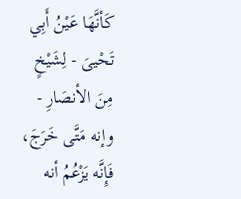كَأنَّهَا عَيْنُ أَبِي تَحْيىَ - لِشَيْخٍ مِنَ الأنصَارِ - وإنه مَتَّى خَرَجَ، فَإِنَّه يَزْعُمُ أنه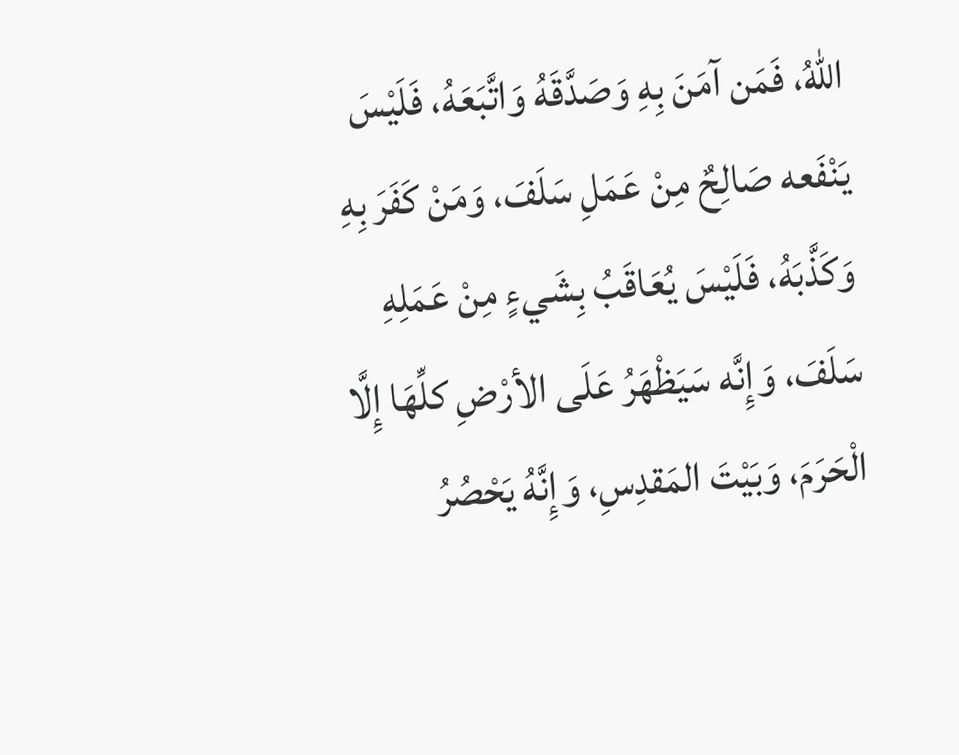اللهُ، فَمَن آمَنَ بِهِ وَصَدَّقَهُ وَاتَّبَعَهُ، فَلَيْسَ يَنْفَعه صَالِحٌ مِنْ عَمَلِ سَلَفَ، وَمَنْ كَفَرَ بِهِ وَكَذَّبَهُ، فَلَيْسَ يُعَاقَبُ بِشَيءٍ مِنْ عَمَلِهِ سَلَفَ، وَإِنَّه سَيَظْهَرُ عَلَى الأرْضِ كلِّهَا إِلَّا الْحَرَمَ، وَبَيْتَ المَقدِسِ، وَإِنَّهُ يَحْصُرُ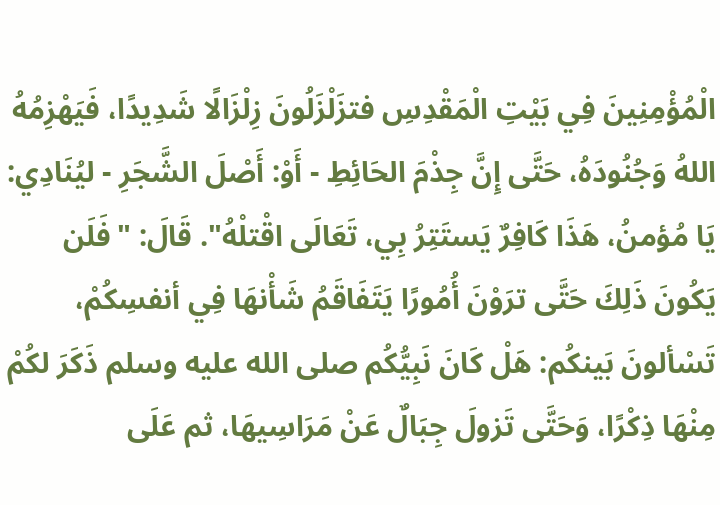الْمُؤْمِنِينَ فِي بَيْتِ الْمَقْدِسِ فتزَلْزَلُونَ زِلْزَالًا شَدِيدًا، فَيَهْزِمُهُ اللهُ وَجُنُودَهُ، حَتَّى إِنَّ جِذْمَ الحَائِطِ - أَوْ: أَصْلَ الشَّجَرِ - ليُنَادِي: يَا مُؤمنُ، هَذَا كَافِرٌ يَستَتِرُ بِي، تَعَالَى اقْتلْهُ". قَالَ: "فَلَن يَكُونَ ذَلِكَ حَتَّى ترَوْنَ أُمُورًا يَتَفَاقَمُ شَأْنهَا فِي أنفسِكُمْ، تَسْألونَ بَينكُم: هَلْ كَانَ نَبِيُّكُم صلى الله عليه وسلم ذَكَرَ لكُمْ مِنْهَا ذِكْرًا، وَحَتَّى تَزولَ جِبَالٌ عَنْ مَرَاسِيهَا، ثم عَلَى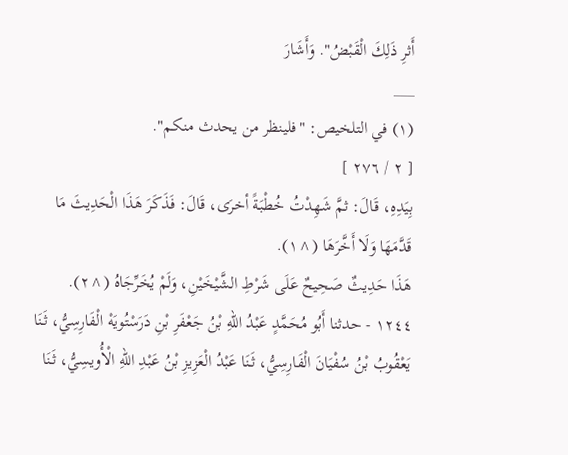أَثرِ ذَلِكَ الْقَبْضُ". وَأَشَارَ
___
(١) في التلخيص: "فلينظر من يحدث منكم".
[ ٢ / ٢٧٦ ]
بِيَدِهِ، قَالَ: ثمَّ شَهِدْتُ خُطْبَةً أخرَى، قَالَ: فَذَكَرَ هَذَا الْحَدِيثَ مَا قَدَّمَهَا وَلَا أَخَّرَهَا (^١).
هَذَا حَدِيثٌ صَحِيحٌ عَلَى شَرْطِ الشَّيْخَيْنِ، وَلَمْ يُخَرِّجَاهُ (^٢).
١٢٤٤ - حدثنا أَبُو مُحَمَّدٍ عَبْدُ اللهِ بْنُ جَعْفَرِ بْنِ دَرَسْتُويَهْ الْفَارِسِيُّ، ثَنَا يَعْقُوبُ بْنُ سُفْيَانَ الْفَارِسِيُّ، ثَنَا عَبْدُ الْعَزِيزِ بْنُ عَبْدِ اللّهِ الْأُويسِيُّ، ثَنَا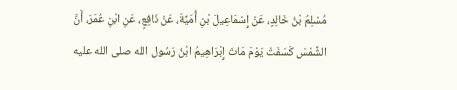مُسْلِمُ بْنُ خَالِدٍ، عَنْ إِسْمَاعِيلَ بْنِ أُمَيَّةَ، عَنْ نَافِعٍ، عَنِ ابْنِ عُمَرَ، أَنَّ الشَّمْسَ كَسَفَتْ يَوْمَ مَاتَ إِبْرَاهِيمُ ابْنُ رَسُول الله صلى الله عليه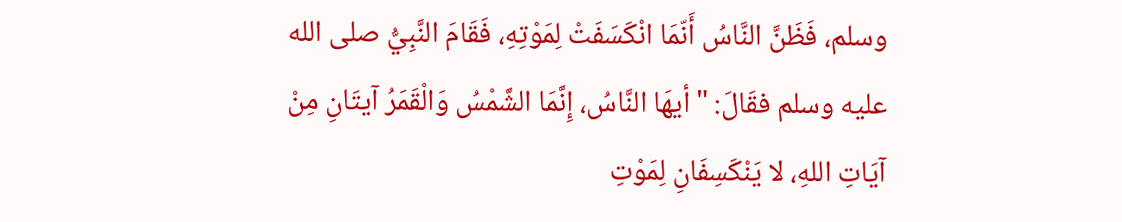وسلم، فَظَنَّ النَّاسُ أَنّمَا انْكَسَفَتْ لِمَوْتِهِ، فَقَامَ النَّبِيُّ صلى الله عليه وسلم فقَالَ: "أيهَا النَّاسُ، إِنَّمَا الشَّمْسُ وَالْقَمَرُ آيتَانِ مِنْ آيَاتِ اللهِ، لا يَنْكَسِفَانِ لِمَوْتِ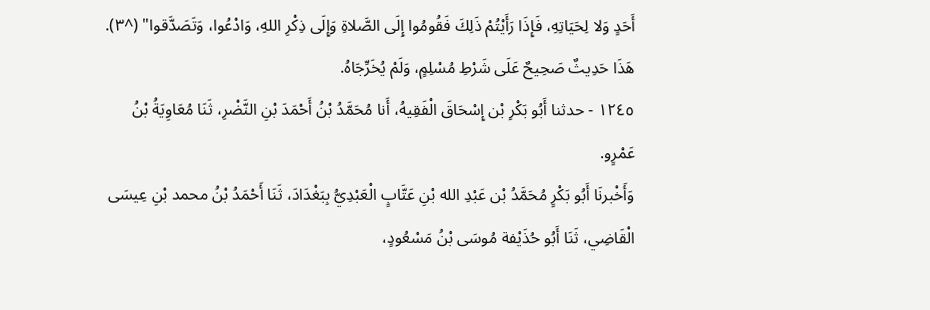أَحَدٍ وَلا لِحَيَاتِهِ، فَإِذَا رَأَيْتُمْ ذَلِكَ فَقُومُوا إِلَى الصَّلاةِ وَإِلَى ذِكْرِ اللهِ، وَادْعُوا، وَتَصَدَّقوا" (^٣).
هَذَا حَدِيثٌ صَحِيحٌ عَلَى شَرْطِ مُسْلِمٍ، وَلَمْ يُخَرِّجَاهُ.
١٢٤٥ - حدثنا أَبُو بَكْرِ بْن إِسْحَاقَ الْفَقِيهُ، أَنا مُحَمَّدُ بْنُ أَحْمَدَ بْنِ النَّضْرِ، ثَنَا مُعَاوِيَةُ بْنُ عَمْرٍو.
وَأَخْبرنَا أَبُو بَكْرٍ مُحَمَّدُ بْن عَبْدِ الله بْنِ عَتَّابٍ الْعَبْدِيُّ بِبَغْدَادَ، ثَنَا أَحْمَدُ بْنُ محمد بْنِ عِيسَى الْقَاضِي، ثَنَا أَبُو حُذَيْفة مُوسَى بْنُ مَسْعُودٍ،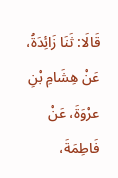قَالَا: ثَنَا زَائِدَةُ، عَنْ هِشَامِ بْنِ عرْوَةَ، عَنْ فَاطِمَةَ،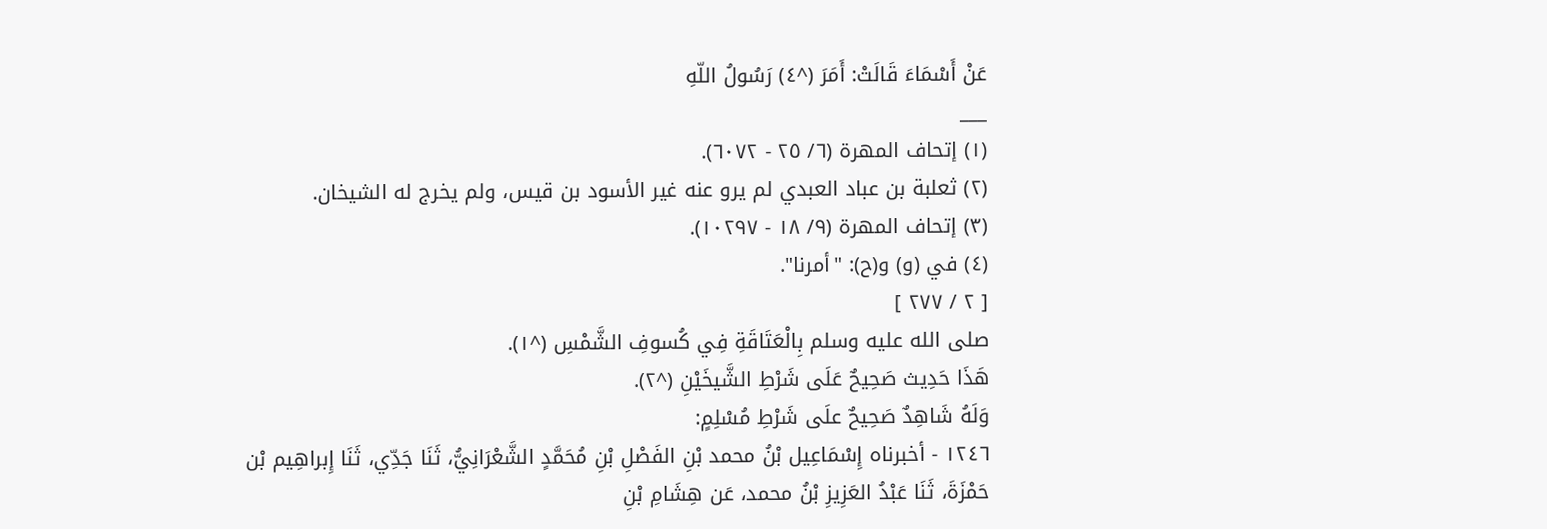عَنْ أَسْمَاءَ قَالَتْ: أَمَرَ (^٤) رَسُولُ اللّهِ
___
(١) إتحاف المهرة (٦/ ٢٥ - ٦٠٧٢).
(٢) ثعلبة بن عباد العبدي لم يرو عنه غير الأسود بن قيس، ولم يخرج له الشيخان.
(٣) إتحاف المهرة (٩/ ١٨ - ١٠٢٩٧).
(٤) في (و) و(ح): "أمرنا".
[ ٢ / ٢٧٧ ]
صلى الله عليه وسلم بِالْعَتَاقَةِ فِي كُسوفِ الشَّمْسِ (^١).
هَذَا حَدِيث صَحِيحٌ عَلَى شَرْطِ الشَّيخَيْنِ (^٢).
وَلَهُ شَاهِدٌ صَحِيحٌ علَى شَرْطِ مُسْلِمٍ:
١٢٤٦ - أخبرناه إِسْمَاعِيل بْنُ محمد بْنِ الفَصْلِ بْنِ مُحَمَّدٍ الشَّعْرَانِيُّ، ثَنَا جَدِّي، ثَنَا إِبراهِيم بْن حَمْزَةَ، ثَنَا عَبْدُ العَزِيزِ بْنُ محمد، عَن هِشَامِ بْنِ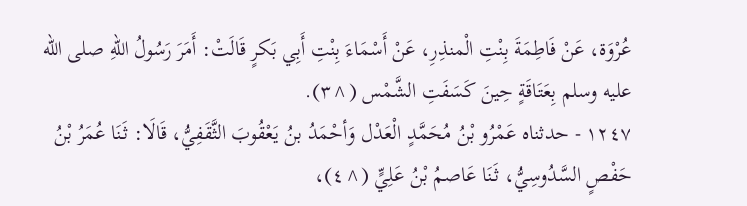عُرْوَة، عَنْ فَاطِمَةَ بِنْتِ الْمنذِرِ، عَنْ أَسْمَاءَ بِنْتِ أَبِي بَكرٍ قَالَتْ: أَمَرَ رَسُولُ اللهِ صلى الله عليه وسلم بِعَتَاقَةٍ حِينَ كَسَفَتِ الشَّمْس (^٣).
١٢٤٧ - حدثناه عَمْرُو بْنُ مُحَمَّدٍ الْعَدْل وَأحْمَدُ بنُ يَعْقُوبَ الثَّقَفِيُّ، قَالَا: ثَنَا عُمَرُ بْنُ حَفْصٍ السَّدُوسِيُّ، ثَنَا عَاصمُ بْنُ عَلِيٍّ (^٤)،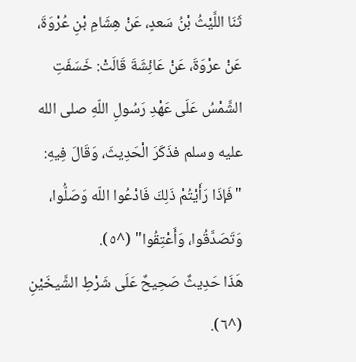ثَنَا اللَّيْثُ بْنُ سَعدٍ، عَنْ هِشَامِ بْنِ عُرْوَةَ، عَنْ عرْوَةَ، عَنْ عَائِشَةَ قَالَتْ: خَسَفَتِ الشَّمْسُ عَلَى عَهْدِ رَسُولِ اللّهِ صلى الله عليه وسلم فذَكَرَ الْحَدِيثَ، وَقَالَ فِيهِ: "فَإذَا رَأَيْتُمْ ذَلِكَ فَادْعُوا اللّه وَصَلُّوا، وَتَصَدَّقُوا، وَأَعْتِقُوا" (^٥).
هَذَا حَدِيثٌ صَحِيحٌ عَلَى شَرْطِ الشَّيخَيْنِ (^٦).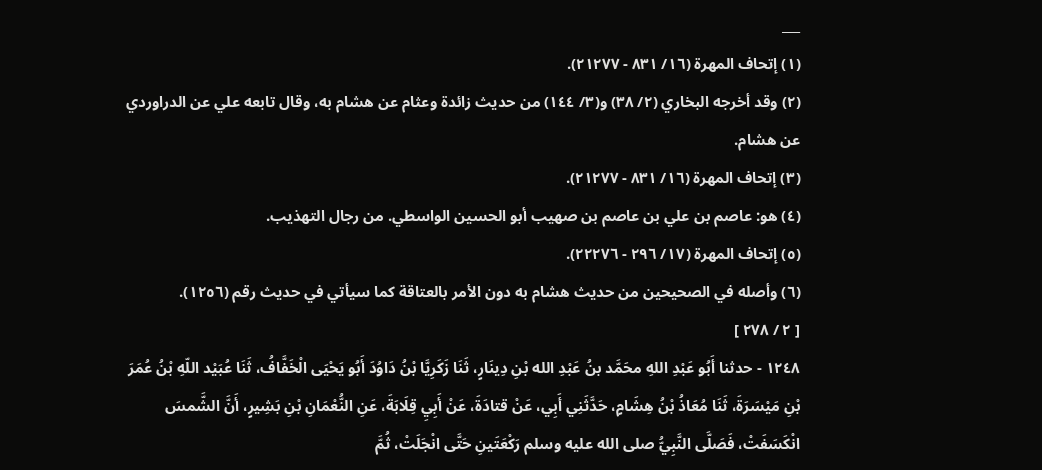___
(١) إتحاف المهرة (١٦/ ٨٣١ - ٢١٢٧٧).
(٢) وقد أخرجه البخاري (٢/ ٣٨) و(٣/ ١٤٤) من حديث زائدة وعثام عن هشام به، وقال تابعه علي عن الدراوردي عن هشام.
(٣) إتحاف المهرة (١٦/ ٨٣١ - ٢١٢٧٧).
(٤) هو: عاصم بن علي بن عاصم بن صهيب أبو الحسين الواسطي. من رجال التهذيب.
(٥) إتحاف المهرة (١٧/ ٢٩٦ - ٢٢٢٧٦).
(٦) وأصله في الصحيحين من حديث هشام به دون الأمر بالعتاقة كما سيأتي في حديث رقم (١٢٥٦).
[ ٢ / ٢٧٨ ]
١٢٤٨ - حدثنا أَبُو عَبْدِ اللهِ محَمَّد بنُ عَبْدِ الله بْنِ دِينَارٍ، ثَنَا زَكَرِيَّا بْنُ دَاوُدَ أَبُو يَحْيَى الْخَفَّافُ، ثَنَا عُبَيْد اللّهِ بْنُ عُمَرَ بْنِ مَيْسَرَةَ، ثَنَا مُعَاذُ بْنُ هِشَامٍ، حَدَّثَنِي أَبِي، عَنْ قتادَةَ، عَنْ أَبِيِ قِلَابَةَ، عَنِ النُّعْمَانِ بْنِ بَشِيرٍ، أَنَّ الشَّمسَ انْكَسَفَتْ، فَصَلَّى النَّبِيُّ صلى الله عليه وسلم رَكْعَتَينِ حَتَّى انْجَلَتْ، ثُمَّ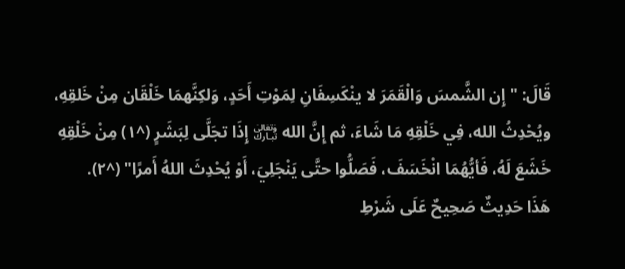قَالَ: "إِن الشَّمسَ وَالْقَمَرَ لا ينْكَسِفَانِ لِمَوْتِ أَحَدٍ، وَلكِنَّهمَا خَلْقَان مِنْ خَلقِهِ، ويُحْدِثُ الله، فِي خَلْقِهِ مَا شَاءَ، ثم إِنَّ الله ﵎ إِذَا تجَلَّى لِبَشَرٍ (^١) مِنْ خَلْقِهِ خَشَعَ لَهُ، فَأيُّهُمَا انْخَسَفَ، فَصَلُّوا حتَّى يَنْجَلِيَ، أَوْ يُحْدِثَ اللهُ أَمرًا" (^٢).
هَذَا حَدِيثٌ صَحِيحٌ عَلَى شَرْطِ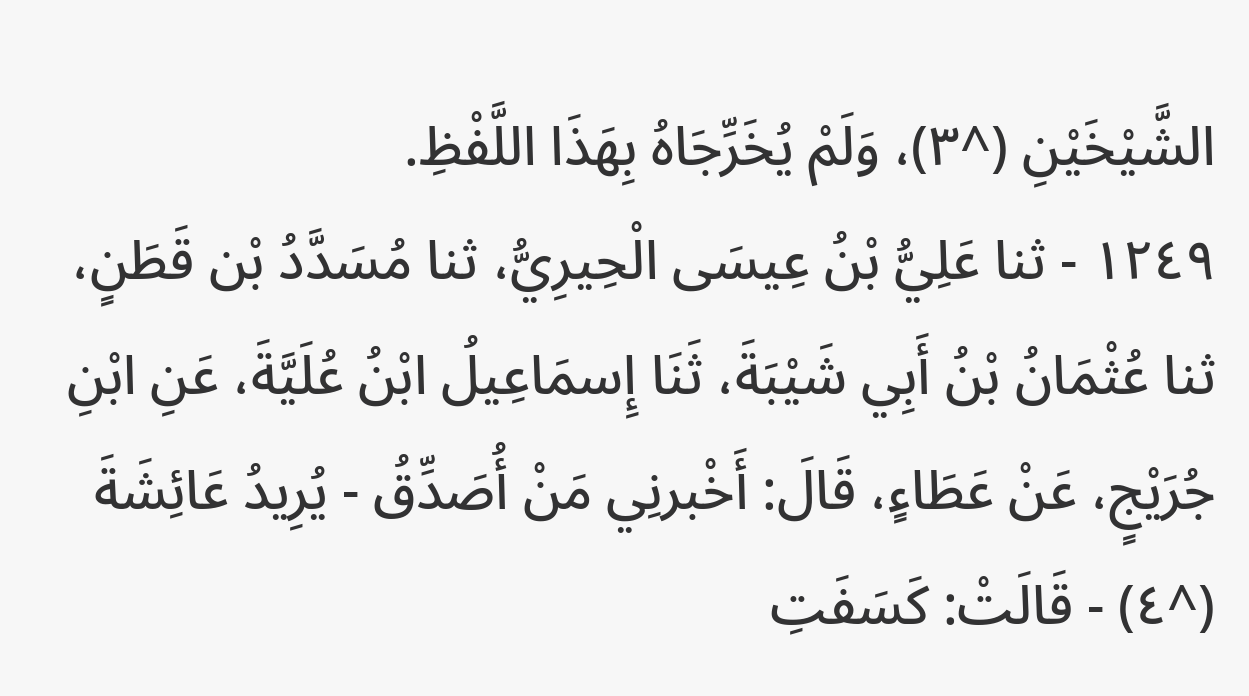الشَّيْخَيْنِ (^٣)، وَلَمْ يُخَرِّجَاهُ بِهَذَا اللَّفْظِ.
١٢٤٩ - ثنا عَلِيُّ بْنُ عِيسَى الْحِيرِيُّ، ثنا مُسَدَّدُ بْن قَطَنٍ، ثنا عُثْمَانُ بْنُ أَبِي شَيْبَةَ، ثَنَا إِسمَاعِيلُ ابْنُ عُلَيَّةَ، عَنِ ابْنِ جُرَيْجٍ، عَنْ عَطَاءٍ، قَالَ: أَخْبرنِي مَنْ أُصَدِّقُ - يُرِيدُ عَائِشَةَ (^٤) - قَالَتْ: كَسَفَتِ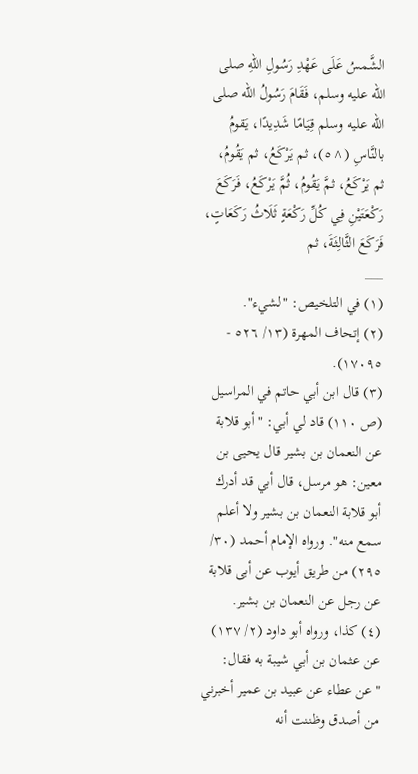الشَّمسُ عَلَى عَهْدِ رَسُولِ اللهِ صلى الله عليه وسلم، فَقَامَ رَسُولُ الله صلى الله عليه وسلم قِيَامًا شَدِيدًا، يَقومُ بالنَّاسِ (^٥)، ثم يَرْكَعُ، ثم يَقُومُ، ثم يَرْكَعُ، ثمَّ يَقُومُ، ثُمَّ يَرْكَعُ، فَرَكَعَ رَكْعَتَيْنِ فِي كُلِّ رَكْعَةٍ ثَلَاثُ رَكَعَاتٍ، فَرَكَعَ الثَّالِثَةَ، ثم
___
(١) في التلخيص: "لشيء".
(٢) إتحاف المهرة (١٣/ ٥٢٦ - ١٧٠٩٥).
(٣) قال ابن أبي حاتم في المراسيل (ص ١١٠) قاد لي أبي: "أبو قلابة عن النعمان بن بشير قال يحيى بن معين: هو مرسل، قال أبي قد أدرك أبو قلابة النعمان بن بشير ولا أعلم سمع منه". ورواه الإمام أحمد (٣٠/ ٢٩٥) من طريق أيوب عن أبى قلابة عن رجل عن النعمان بن بشير.
(٤) كذا، ورواه أبو داود (٢/ ١٣٧) عن عثمان بن أبي شيبة به فقال: "عن عطاء عن عبيد بن عمير أخبرني من أصدق وظننت أنه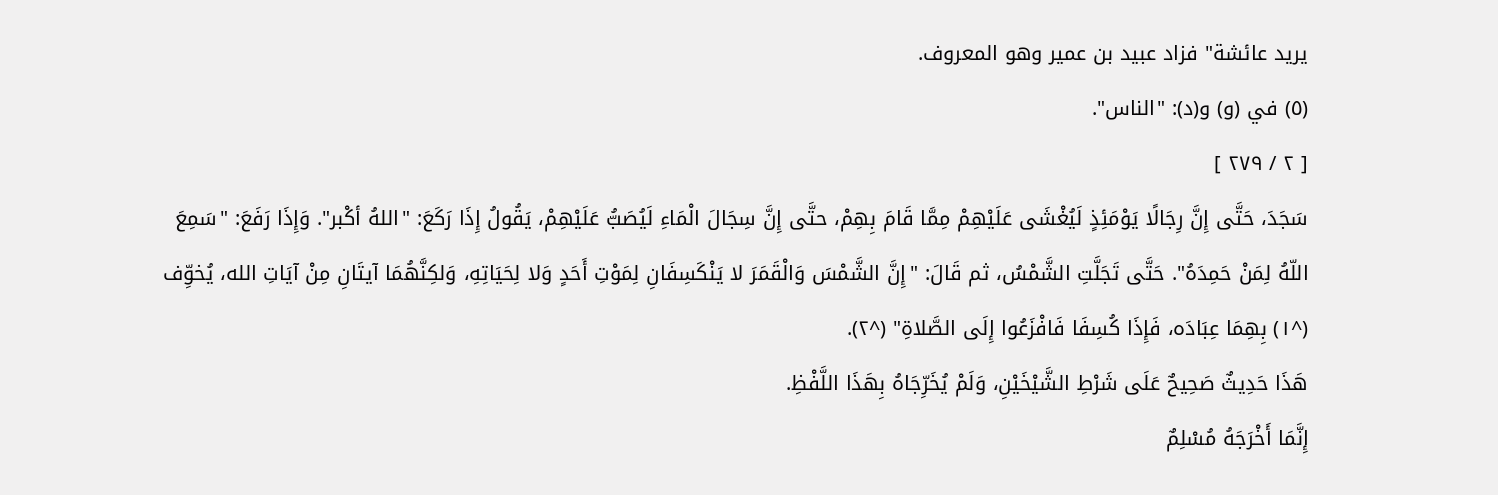يريد عائشة" فزاد عبيد بن عمير وهو المعروف.
(٥) في (و) و(د): "الناس".
[ ٢ / ٢٧٩ ]
سَجَدَ، حَتَّى إِنَّ رِجَالًا يَوْمَئِذٍ لَيُغْشَى عَلَيْهِمْ مِمَّا قَامَ بِهِمْ، حتَّى إِنَّ سِجَالَ الْمَاءِ لَيُصَبُّ عَلَيْهِمْ، يَقُولُ إِذَا رَكَعَ: "اللهُ أكْبر". وَإِذَا رَفَعَ: "سَمِعَ اللّهُ لِمَنْ حَمِدَهُ". حَتَّى تَجَلَّتِ الشَّمْسُ، ثم قَالَ: "إِنَّ الشَّمْسَ وَالْقَمَرَ لا يَنْكَسِفَانِ لِمَوْتِ أَحَدٍ وَلا لِحَيَاتِهِ، وَلكِنَّهُمَا آيتَانِ مِنْ آيَاتِ الله، يُخوِّف (^١) بِهِمَا عِبَادَه، فَإِذَا كُسِفَا فَافْزَعُوا إِلَى الصَّلاةِ" (^٢).
هَذَا حَدِيثٌ صَحِيحٌ عَلَى شَرْطِ الشَّيْخَيْنِ، وَلَمْ يُخَرِّجَاهُ بِهَذَا اللَّفْظِ.
إِنَّمَا أَخْرَجَهُ مُسْلِمٌ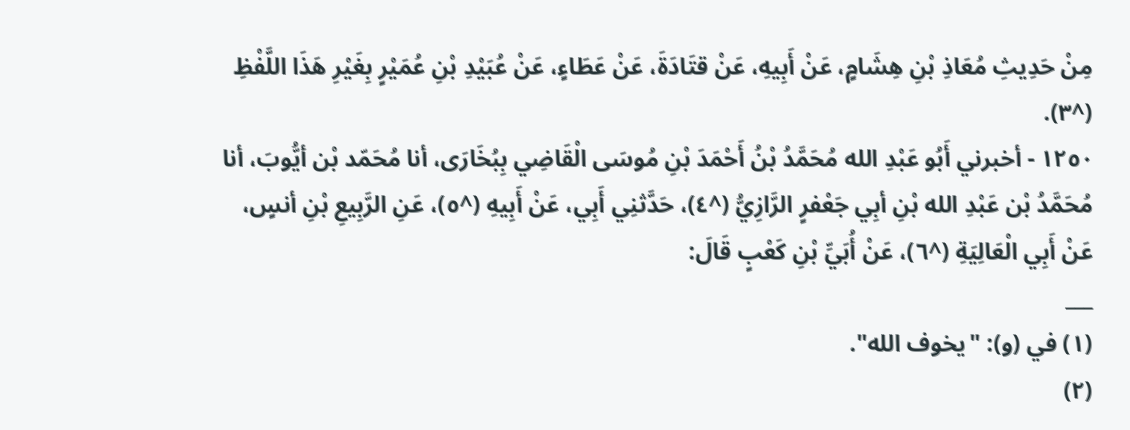مِنْ حَدِيثِ مُعَاذِ بْنِ هِشَامٍ، عَنْ أَبِيهِ، عَنْ قتَادَةَ، عَنْ عَطَاءٍ، عَنْ عُبَيْدِ بْنِ عُمَيْرٍ بِغَيْرِ هَذَا اللَّفْظِ (^٣).
١٢٥٠ - أخبرني أَبُو عَبْدِ الله مُحَمَّدُ بْنُ أَحْمَدَ بْنِ مُوسَى الْقَاضِي بِبُخَارَى، أنا مُحَمّد بْن أيُّوبَ، أنا مُحَمَّدُ بْن عَبْدِ الله بْنِ أبِي جَعْفرٍ الرَّازِيُّ (^٤)، حَدَّثنِي أَبِي، عَنْ أَبِيهِ (^٥)، عَنِ الرَّبِيعِ بْنِ أنسٍ، عَنْ أَبِي الْعَالِيَةِ (^٦)، عَنْ أُبَيِّ بْنِ كَعْبٍ قَالَ:
___
(١) في (و): "يخوف الله".
(٢)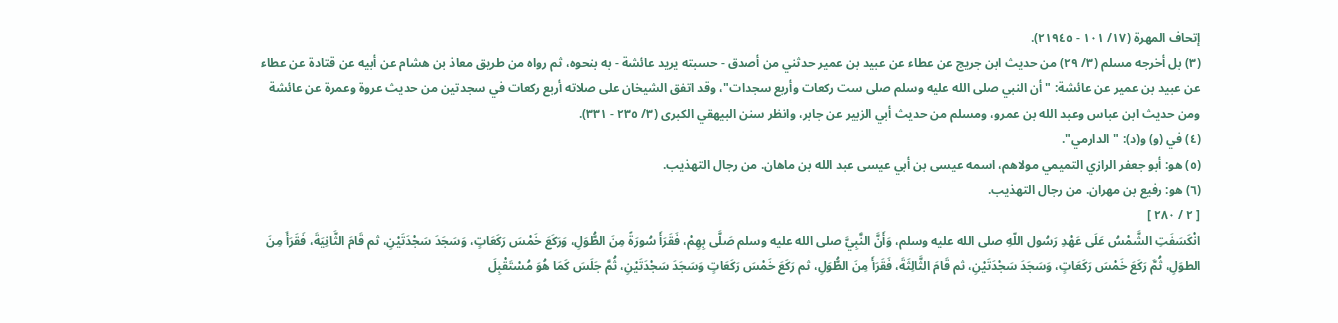إتحاف المهرة (١٧/ ١٠١ - ٢١٩٤٥).
(٣) بل أخرجه مسلم (٣/ ٢٩) من حديث ابن جريج عن عطاء عن عبيد بن عمير حدثني من أصدق - حسبته يريد عائشة - به بنحوه، ثم رواه من طريق معاذ بن هشام عن أبيه عن قتادة عن عطاء عن عبيد بن عمير عن عائشة: "أن النبي صلى الله عليه وسلم صلى ست ركعات وأربع سجدات"، وقد اتفق الشيخان على صلاته أربع ركعات في سجدتين من حديث عروة وعمرة عن عائشة ومن حديث ابن عباس وعبد الله بن عمرو، ومسلم من حديث أبي الزبير عن جابر، وانظر سنن البيهقي الكبرى (٣/ ٢٣٥ - ٣٣١).
(٤) في (و) و(د): "الدارمي".
(٥) هو: أبو جعفر الرازي التميمي مولاهم، اسمه عيسى بن أبي عيسى عبد الله بن ماهان. من رجال التهذيب.
(٦) هو: رفيع بن مهران. من رجال التهذيب.
[ ٢ / ٢٨٠ ]
انْكَسَفَتِ الشَّمْسُ عَلَى عَهْدِ رَسُول اللّهِ صلى الله عليه وسلم، وَأَنَّ النَّبِيَّ صلى الله عليه وسلم صَلَّى بِهِمْ، فَقَرَأَ سُورَةً مِنَ الطُّوَلِ، وَرَكَعَ خَمْسَ رَكَعَاتٍ، وَسَجَدَ سَجْدَتَيْنِ، ثم قَامَ الثَّانِيَةَ، فَقَرَأَ مِنَ الطوَلِ، ثُمَّ رَكَعَ خَمْسَ رَكَعَاتٍ، وَسَجَدَ سَجْدَتَيْنِ، ثم قَامَ الثَّالِثَةَ، فَقَرَأَ مِنَ الطُّوَلِ، ثم رَكَعَ خَمْسَ رَكَعَاتٍ وَسَجَدَ سَجْدَتَيْنِ، ثُمَّ جَلَسَ كَمَا هُوَ مُسْتَقْبِلَ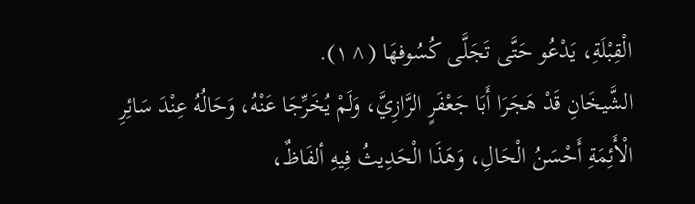الْقِبْلَةِ، يَدْعُو حَتَّى تَجَلَّى كُسُوفهَا (^١).
الشَّيخَانِ قَدْ هَجَرَا أَبَا جَعْفَرٍ الرَّازِيَّ، وَلَمْ يُخَرِّجَا عَنْهُ، وَحَالُهُ عِنْدَ سَائِرِ الْأَئِمَةِ أَحْسَنُ الْحَالِ، وَهَذَا الْحَدِيثُ فِيهِ ألفَاظٌ،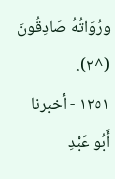ورُوَاتُهُ صَادِقُونَ (^٢).
١٢٥١ - أخبرنا أَبُو عَبْدِ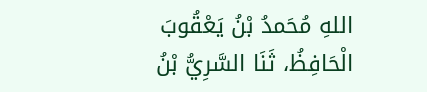اللهِ مُحَمدُ بْنُ يَعْقُوبَ الْحَافِظُ، ثَنَا السَّرِيُّ بْنُ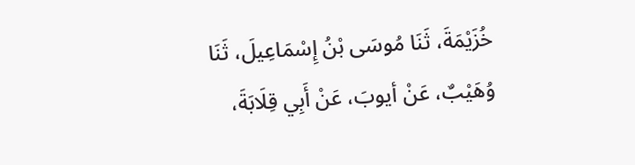خُزَيْمَةَ، ثَنَا مُوسَى بْنُ إِسْمَاعِيلَ، ثَنَا وُهَيْبٌ، عَنْ أيوبَ، عَنْ أَبِي قِلَابَةَ،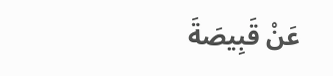عَنْ قَبِيصَةَ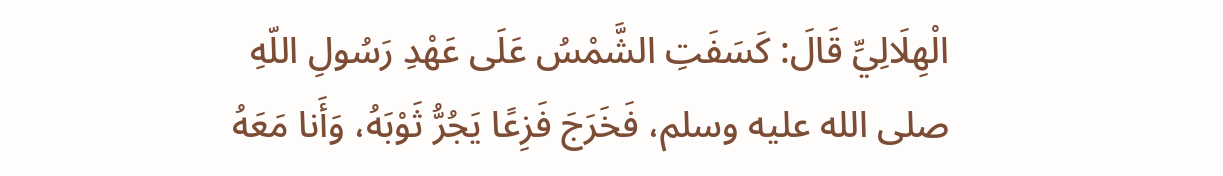الْهِلَالِيِّ قَالَ: كَسَفَتِ الشَّمْسُ عَلَى عَهْدِ رَسُولِ اللّهِ صلى الله عليه وسلم، فَخَرَجَ فَزِعًا يَجُرُّ ثَوْبَهُ، وَأَنا مَعَهُ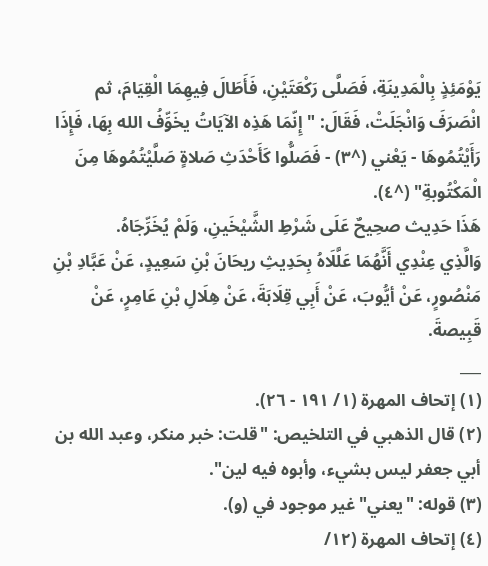يَوْمَئِذٍ بِالْمَدِينَةِ، فَصَلَّى رَكْعَتَيْنِ، فَأَطَالَ فِيهِمَا الْقِيَامَ، ثم انْصَرَفَ وَانْجَلَتْ، فَقَالَ: "إِنّمَا هَذِه الآيَاتُ يخَوِّفُ الله بِهَا، فَإِذَا رَأَيْتُمُوهَا - يَعْني (^٣) - فَصَلُّوا كَأَحْدَثِ صَلاةٍ صَلَّيْتُمُوهَا مِنَ الْمَكْتُوبةِ" (^٤).
هَذَا حَدِيث صحِيحٌ عَلَى شَرْطِ الشَّيْخَينِ، وَلَمْ يُخَرِّجَاهُ.
وَالَّذِي عِنْدِي أَنَّهُمَا عَلَّلَاهُ بِحَدِيثِ ريحَانَ بْنِ سَعِيدٍ، عَنْ عَبَّادِ بْنِ مَنْصُورٍ، عَنْ أيُّوبَ، عَنْ أَبِي قِلَابَةَ، عَنْ هِلَالِ بْنِ عَامِرٍ، عَنْ قَبِيصةَ.
___
(١) إتحاف المهرة (١/ ١٩١ - ٢٦).
(٢) قال الذهبي في التلخيص: "قلت: خبر منكر، وعبد الله بن أبي جعفر ليس بشيء، وأبوه فيه لين".
(٣) قوله: "يعني" غير موجود في (و).
(٤) إتحاف المهرة (١٢/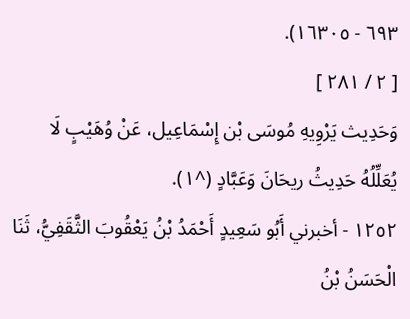٦٩٣ - ١٦٣٠٥).
[ ٢ / ٢٨١ ]
وَحَدِيث يَرْوِيهِ مُوسَى بْن إِسْمَاعِيل، عَنْ وُهَيْبٍ لَا يُعَلِّلُهُ حَدِيثُ ريحَانَ وَعَبَّادٍ (^١).
١٢٥٢ - أخبرني أَبُو سَعِيدٍ أَحْمَدُ بْنُ يَعْقُوبَ الثَّقَفِيُّ، ثَنَا الْحَسَنُ بْنُ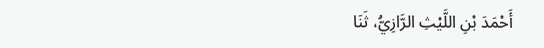أَحْمَدَ بْنِ اللَّيْثِ الرَّازِيُّ، ثَنَا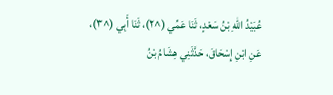عُبَيْدُ اللّهِ بْنُ سَعْدٍ، ثَنَا عَمِّي (^٢)، ثَنَا أَبِي (^٣)، عَنِ ابْنِ إِسْحَاقَ، حَدَّثَنِي هِشَامُ بْنُ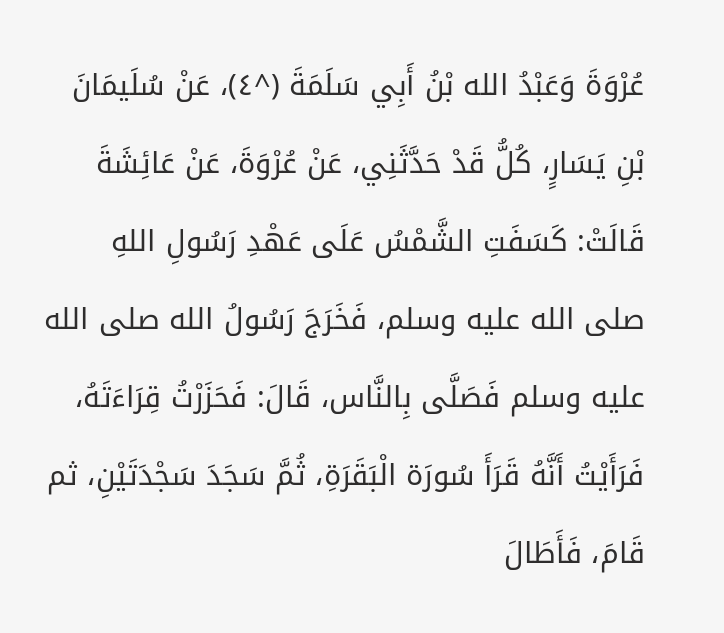عُرْوَةَ وَعَبْدُ الله بْنُ أَبِي سَلَمَةَ (^٤)، عَنْ سُلَيمَانَ بْنِ يَسَارٍ، كُلُّ قَدْ حَدَّثَنِي، عَنْ عُرْوَةَ، عَنْ عَائِشَةَ قَالَتْ: كَسَفَتِ الشَّمْسُ عَلَى عَهْدِ رَسُولِ اللهِ صلى الله عليه وسلم، فَخَرَجَ رَسُولُ الله صلى الله عليه وسلم فَصَلَّى بِالنَّاس، قَالَ: فَحَزَرْتُ قِرَاءَتَهُ، فَرَأَيْتُ أَنَّهُ قَرَأَ سُورَة الْبَقَرَةِ، ثُمَّ سَجَدَ سَجْدَتَيْنِ، ثم قَامَ، فَأَطَالَ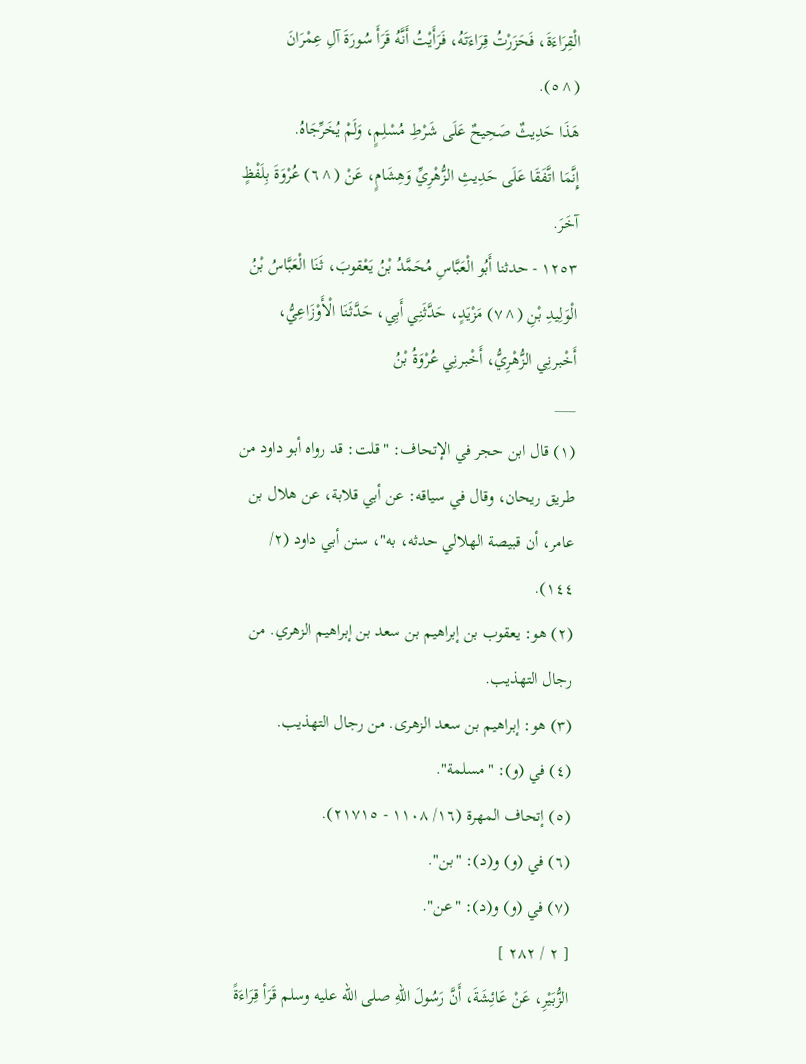الْقِرَاءَةَ، فَحَزَرْتُ قِرَاءَتَهُ، فَرَأَيْتُ أَنَّهُ قَرَأَ سُورَةَ آلِ عِمْرَانَ (^٥).
هَذَا حَدِيثٌ صَحِيحٌ عَلَى شَرْطِ مُسْلِمٍ، وَلَمْ يُخَرِّجَاهُ.
إِنَّمَا اتَّفَقَا عَلَى حَدِيثِ الزُّهْرِيِّ وَهِشَامٍ، عَنْ (^٦) عُرْوَةَ بِلَفْظٍ آخَرَ.
١٢٥٣ - حدثنا أَبُو الْعَبَّاسِ مُحَمَّدُ بْنُ يَعْقوبَ، ثَنَا الْعَبَّاسُ بْنُ الْوَلِيدِ بْنِ (^٧) مَزْيَدٍ، حَدَّثَنِي أَبِي، حَدَّثَنَا الْأَوْزَاعِيُّ، أَخْبرنِي الزُّهْرِيُّ، أَخْبرنِي عُرْوَةُ بْنُ
___
(١) قال ابن حجر في الإتحاف: "قلت: قد رواه أبو داود من طريق ريحان، وقال في سياقه: عن أبي قلابة، عن هلال بن عامر، أن قبيصة الهلالي حدثه، به"، سنن أبي داود (٢/ ١٤٤).
(٢) هو: يعقوب بن إبراهيم بن سعد بن إبراهيم الزهري. من رجال التهذيب.
(٣) هو: إبراهيم بن سعد الزهرى. من رجال التهذيب.
(٤) في (و): "مسلمة".
(٥) إتحاف المهرة (١٦/ ١١٠٨ - ٢١٧١٥).
(٦) في (و) و(د): "بن".
(٧) في (و) و(د): "عن".
[ ٢ / ٢٨٢ ]
الزُّبَيْرِ، عَنْ عَائِشَةَ، أَنَّ رَسُولَ اللهِ صلى الله عليه وسلم قَرَأ قِرَاءَةً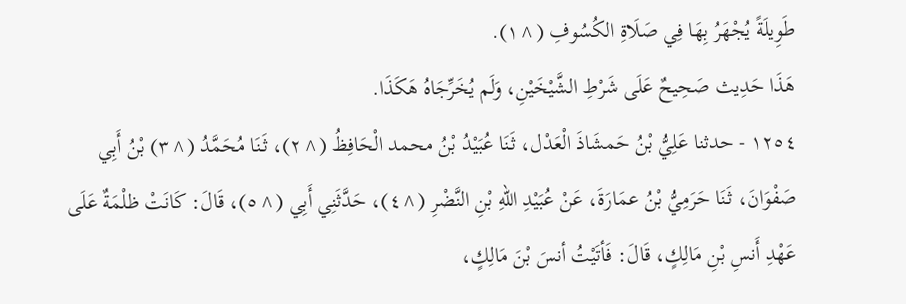طَوِيلَةً يُجْهَرُ بِهَا فِي صَلَاةِ الكُسُوفِ (^١).
هَذَا حَدِيث صَحِيحٌ عَلَى شَرْطِ الشَّيْخَيْنِ، وَلَم يُخَرِّجَاهُ هَكَذَا.
١٢٥٤ - حدثنا عَلِيُّ بْنُ حَمشَاذَ الْعَدْل، ثَنَا عُبَيْدُ بْنُ محمد الْحَافِظُ (^٢)، ثَنَا مُحَمَّدُ (^٣) بْنُ أَبِي صَفْوَانَ، ثَنَا حَرَمِيُّ بْنُ عمَارَةَ، عَنْ عُبَيْدِ اللّهِ بْنِ النَّضْرِ (^٤)، حَدَّثَنِي أَبِي (^٥)، قَالَ: كَانَتْ ظلْمَةٌ عَلَى عَهْدِ أَنسِ بْنِ مَالِكٍ، قَالَ: فَأتَيْتُ أنسَ بْنَ مَالِكٍ،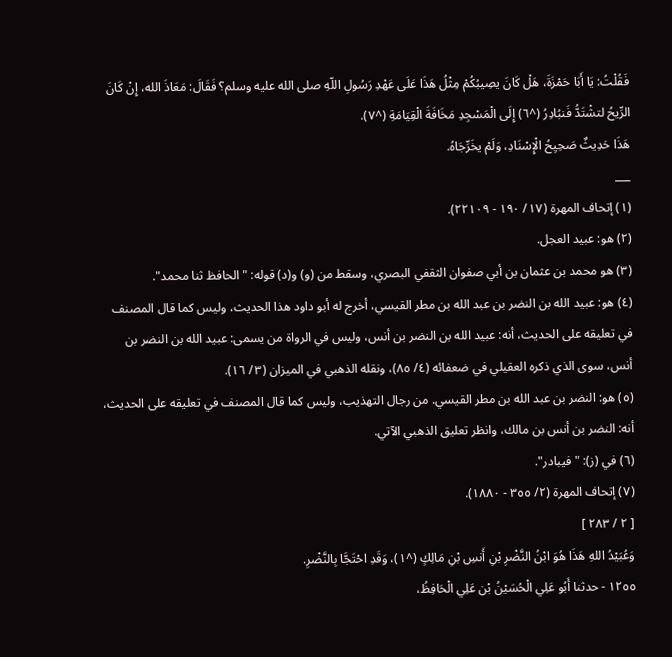فَقُلْتُ: يَا أَبَا حَمْزَةَ، هَلْ كَانَ يصِيبُكُمْ مِثْلُ هَذَا عَلَى عَهْدِ رَسُولِ اللّهِ صلى الله عليه وسلم؟ فَقَالَ: مَعَاذَ الله، إِنْ كَانَ الرِّيحُ لتشْتَدُّ فَنبُادِرُ (^٦) إِلَى الْمَسْجِدِ مَخَافَةَ الْقِيَامَةِ (^٧).
هَذَا حَدِيثٌ صَحِيِحُ الْإِسْنَادِ، وَلَمْ يخَرِّجَاهُ.
___
(١) إتحاف المهرة (١٧/ ١٩٠ - ٢٢١٠٩).
(٢) هو: عبيد العجل.
(٣) هو محمد بن عثمان بن أبي صفوان الثقفي البصري، وسقط من (و) و(د) قوله: "الحافظ ثنا محمد".
(٤) هو: عبيد الله بن النضر بن عبد الله بن مطر القيسي، أخرج له أبو داود هذا الحديث، وليس كما قال المصنف في تعليقه على الحديث، أنه: عبيد الله بن النضر بن أنس، وليس في الرواة من يسمى: عبيد الله بن النضر بن أنس، سوى الذي ذكره العقيلي في ضعفائه (٤/ ٨٥)، ونقله الذهبي في الميزان (٣/ ١٦).
(٥) هو: النضر بن عبد الله بن مطر القيسي. من رجال التهذيب، وليس كما قال المصنف في تعليقه على الحديث، أنه: النضر بن أنس بن مالك، وانظر تعليق الذهبي الآتي.
(٦) في (ز): "فيبادر".
(٧) إتحاف المهرة (٢/ ٣٥٥ - ١٨٨٠).
[ ٢ / ٢٨٣ ]
وَعُبَيْدُ اللهِ هَذَا هُوَ ابْنُ النَّضْرِ بْنِ أَنسِ بْنِ مَالِكٍ (^١)، وَقَدِ احْتَجَّا بِالنَّضْرِ.
١٢٥٥ - حدثنا أَبُو عَلِي الْحُسَيْنُ بْن عَلِي الْحَافِظُ،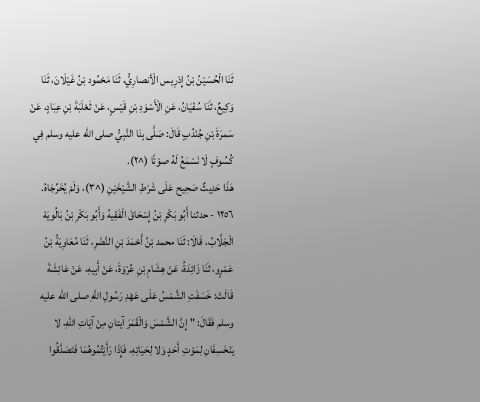ثَنَا الْحُسَيْنُ بْنُ إِدْرِيس الْأنصارِيُّ، ثَنَا مَحْمُود بْنُ غَيْلَانَ، ثَنَا وَكِيعٌ، ثَنَا سُفْيَانُ، عَنِ الْأَسْوَدِ بْنِ قَيْسٍ، عَنْ ثَعْلَبَةَ بْنِ عِبَادٍ، عَنْ سَمرَةَ بْنِ جُنْدُبٍ قَالَ: صَلَّى بِنَا النَّبِيُّ صلى الله عليه وسلم فِي كُسُوفٍ لَا نَسْمَعُ لَهُ صوْتًا (^٢).
هَذَا حَدِيثٌ صَحِيح عَلَى شَرْطِ الشَّيْخَيْنِ (^٣)، وَلَمْ يُخَرِّجَاهُ.
١٢٥٦ - حدثنا أَبُو بَكْرِ بْنُ إِسْحَاقَ الْفَقِيهُ وَأَبُو بَكْرِ بْنُ بَالُويَهْ الْجَلَّابُ، قَالَا: ثَنَا محمد بْنُ أَحْمَدَ بْنِ النَّضْرِ، ثَنَا مُعَاوِيَةُ بْنُ عَمْرٍو، ثَنَا زَائِدَةُ، عَنْ هِشَامِ بْنِ عُرْوَةَ، عَنْ أَبِيهِ، عَنْ عَائِشَةَ قَالَتْ: خَسَفَتِ الشَّمْسُ عَلَى عَهْدِ رَسُولِ اللهِ صلى الله عليه وسلم فَقَالَ: "إِنَّ الشَّمْسَ وَالْقَمَرَ آيتانِ مِنْ آيَاتِ اللهِ، لا يَنْخَسِفَانِ لِمَوْتِ أَحَدٍ وَلا لِحَيَاتِهِ، فَإِذَا رَأَيْتُمُوهُمَا فَتَصَدَّقُوا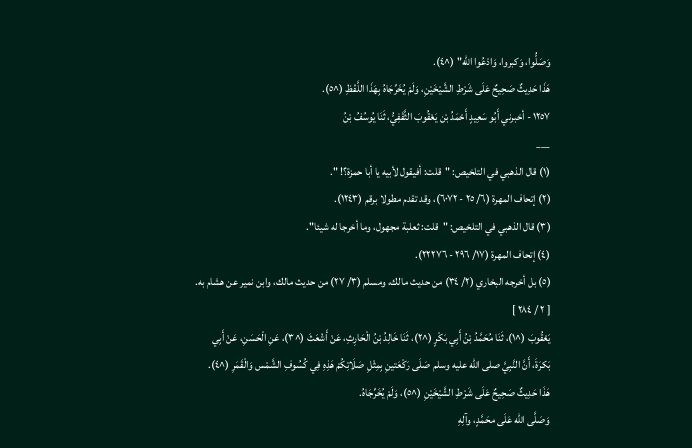وَصَلُّوا، وَكبروا، وَادْعُوا الله" (^٤).
هَذَا حَدِيثٌ صَحِيحٌ عَلَى شَرْطِ الشَّيْخَيْنِ، وَلَمْ يُخَرِّجَاهُ بِهَذَا اللَّفْظِ (^٥).
١٢٥٧ - أخبرني أَبُو سَعِيدٍ أَحْمَدُ بْن يَعْقُوبَ الثَّقَفِيُّ، ثَنَا يُوسُفُ بْنُ
___
(١) قال الذهبي في التلخيص: "قلت: أفيقول لأبيه يا أبا حمزة؟! ".
(٢) إتحاف المهرة (٦/ ٢٥ - ٦٠٧٢)، وقد تقدم مطولا برقم (١٢٤٣).
(٣) قال الذهبي في التلخيص: "قلت: ثعلبة مجهول، وما أخرجا له شيئا".
(٤) إتحاف المهرة (١٧/ ٢٩٦ - ٢٢٢٧٦).
(٥) بل أخرجه البخاري (٢/ ٣٤) من حديث مالك، ومسلم (٣/ ٢٧) من حديث مالك، وابن نمير عن هشام به.
[ ٢ / ٢٨٤ ]
يَعْقُوبَ (^١)، ثَنَا مُحَمَّدُ بْنُ أَبِي بَكْرٍ (^٢)، ثَنَا خَالِدُ بْنُ الْحَارِثِ، عَنْ أَشْعَثَ (^٣)، عَنِ الْحَسَنِ، عَنْ أَبِي بَكرَةَ، أَنَّ النَّبِيَّ صلى الله عليه وسلم صَلَى رَكْعَتينِ بِمِثْلِ صَلَاتِكُمْ هَذِهِ فِي كُسُوفِ الشَّمْس وَالْقَمَرِ (^٤).
هَذَا حَدِيثٌ صَحِيحٌ عَلَى شَرْطِ الشَّيْخَيْنِ (^٥)، وَلَمْ يُخَرِّجَاهُ.
وَصَلَّى اللّه عَلَى محَمَّدٍ، وآلِهِ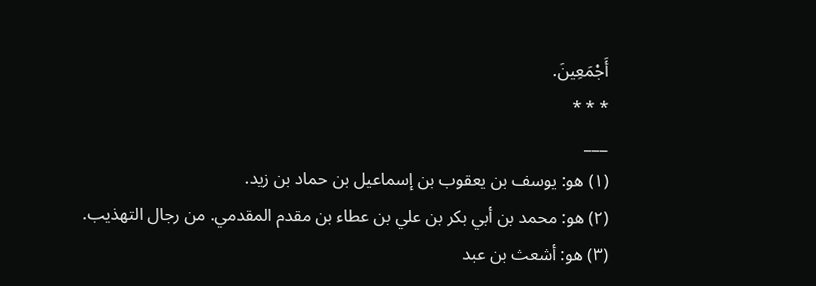أَجْمَعِينَ.
* * *
___
(١) هو: يوسف بن يعقوب بن إسماعيل بن حماد بن زيد.
(٢) هو: محمد بن أبي بكر بن علي بن عطاء بن مقدم المقدمي. من رجال التهذيب.
(٣) هو: أشعث بن عبد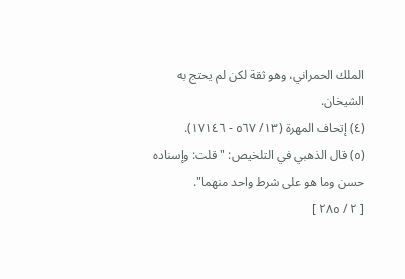الملك الحمراني، وهو ثقة لكن لم يحتج به الشيخان.
(٤) إتحاف المهرة (١٣/ ٥٦٧ - ١٧١٤٦).
(٥) قال الذهبي في التلخيص: "قلت: وإسناده حسن وما هو على شرط واحد منهما".
[ ٢ / ٢٨٥ ]